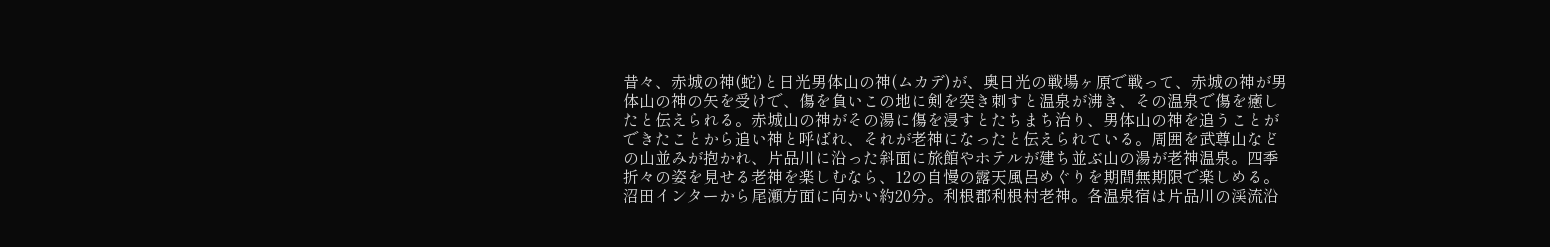昔々、赤城の神(蛇)と日光男体山の神(ムカデ)が、奥日光の戦場ヶ原で戦って、赤城の神が男体山の神の矢を受けで、傷を負いこの地に剣を突き刺すと温泉が沸き、その温泉で傷を癒したと伝えられる。赤城山の神がその湯に傷を浸すとたちまち治り、男体山の神を追うことができたことから追い神と呼ばれ、それが老神になったと伝えられている。周囲を武尊山などの山並みが抱かれ、片品川に沿った斜面に旅館やホテルが建ち並ぶ山の湯が老神温泉。四季折々の姿を見せる老神を楽しむなら、12の自慢の露天風呂めぐりを期間無期限で楽しめる。沼田インターから尾瀬方面に向かい約20分。利根郡利根村老神。各温泉宿は片品川の渓流沿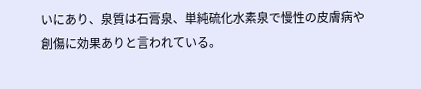いにあり、泉質は石膏泉、単純硫化水素泉で慢性の皮膚病や創傷に効果ありと言われている。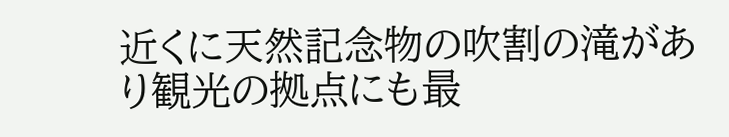近くに天然記念物の吹割の滝があり観光の拠点にも最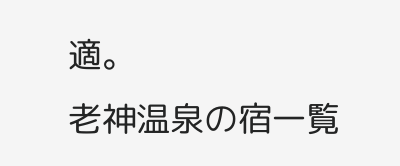適。
老神温泉の宿一覧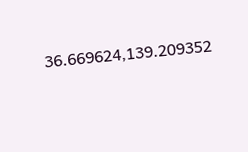36.669624,139.209352